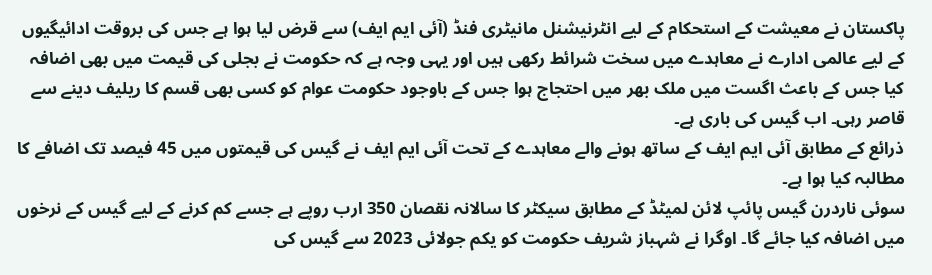پاکستان نے معیشت کے استحکام کے لیے انٹرنیشنل مانیٹری فنڈ (آئی ایم ایف) سے قرض لیا ہوا ہے جس کی بروقت ادائیگیوں کے لیے عالمی ادارے نے معاہدے میں سخت شرائط رکھی ہیں اور یہی وجہ ہے کہ حکومت نے بجلی کی قیمت میں بھی اضافہ کیا جس کے باعث اگست میں ملک بھر میں احتجاج ہوا جس کے باوجود حکومت عوام کو کسی بھی قسم کا ریلیف دینے سے قاصر رہی۔ اب گیس کی باری ہے۔
ذرائع کے مطابق آئی ایم ایف کے ساتھ ہونے والے معاہدے کے تحت آئی ایم ایف نے گیس کی قیمتوں میں 45 فیصد تک اضافے کا مطالبہ کیا ہوا ہے۔
سوئی ناردرن گیس پائپ لائن لمیٹڈ کے مطابق سیکٹر کا سالانہ نقصان 350 ارب روپے ہے جسے کم کرنے کے لیے گیس کے نرخوں میں اضافہ کیا جائے گا۔ اوگرا نے شہباز شریف حکومت کو یکم جولائی 2023 سے گیس کی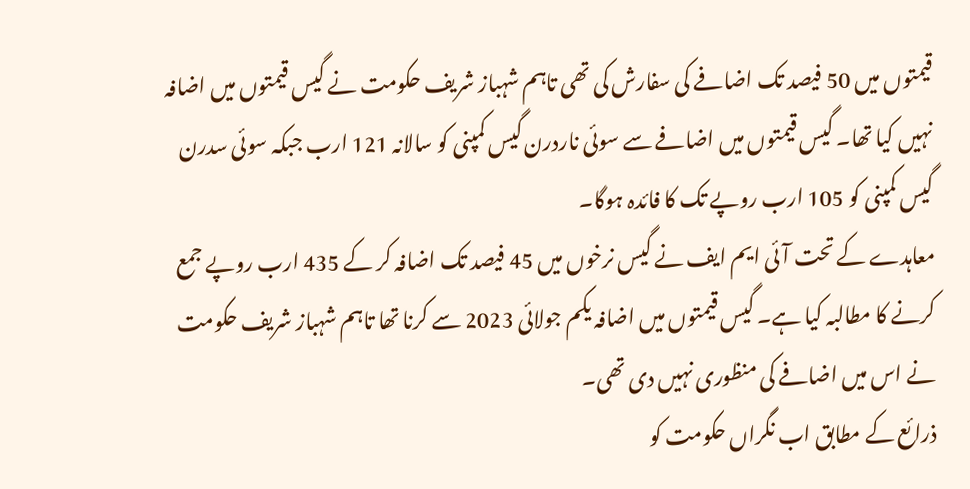قیمتوں میں 50 فیصد تک اضافے کی سفارش کی تھی تاہم شہباز شریف حکومت نے گیس قیمتوں میں اضافہ نہیں کیا تھا۔ گیس قیمتوں میں اضافے سے سوئی ناردرن گیس کمپنی کو سالانہ 121 ارب جبکہ سوئی سدرن گیس کمپنی کو 105 ارب روپے تک کا فائدہ ہوگا۔
معاہدے کے تحت آئی ایم ایف نے گیس نرخوں میں 45 فیصد تک اضافہ کر کے 435 ارب روپے جمع کرنے کا مطالبہ کیا ہے۔ گیس قیمتوں میں اضافہ یکم جولائی 2023 سے کرنا تھا تاہم شہباز شریف حکومت نے اس میں اضافے کی منظوری نہیں دی تھی۔
ذرائع کے مطابق اب نگراں حکومت کو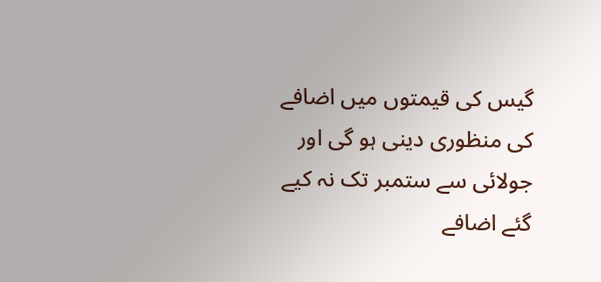گیس کی قیمتوں میں اضافے کی منظوری دینی ہو گی اور جولائی سے ستمبر تک نہ کیے گئے اضافے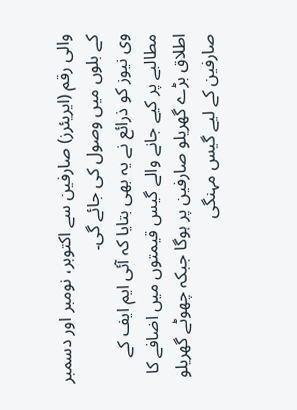والی رقم (ایریئرز) صارفین سے اکتوبر، نومبر اور دسمبر کے بلوں میں وصول کی جائے گی۔
وی نیوز کو ذرائع نے یہ بھی بتایا کہ آئی ایم ایف کے مطالبے پر کیے جانے والے گیس قیمتوں میں اضافے کا اطلاق بڑے گھریلو صارفین پر ہوگا جبکہ چھوٹے گھریلو صارفین کے لیے گیس مہنگی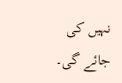نہیں کی جائے گی۔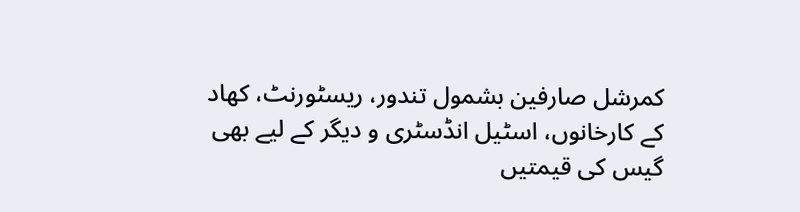کمرشل صارفین بشمول تندور، ریسٹورنٹ، کھاد کے کارخانوں، اسٹیل انڈسٹری و دیگر کے لیے بھی گیس کی قیمتیں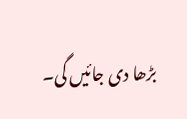بڑھا دی جائیں گی۔